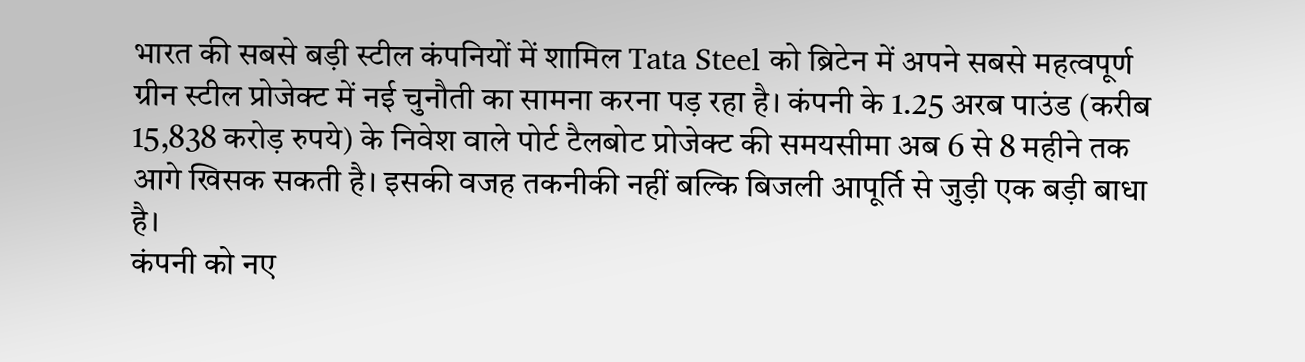भारत की सबसे बड़ी स्टील कंपनियों में शामिल Tata Steel को ब्रिटेन में अपने सबसे महत्वपूर्ण ग्रीन स्टील प्रोजेक्ट में नई चुनौती का सामना करना पड़ रहा है। कंपनी के 1.25 अरब पाउंड (करीब 15,838 करोड़ रुपये) के निवेश वाले पोर्ट टैलबोट प्रोजेक्ट की समयसीमा अब 6 से 8 महीने तक आगे खिसक सकती है। इसकी वजह तकनीकी नहीं बल्कि बिजली आपूर्ति से जुड़ी एक बड़ी बाधा है।
कंपनी को नए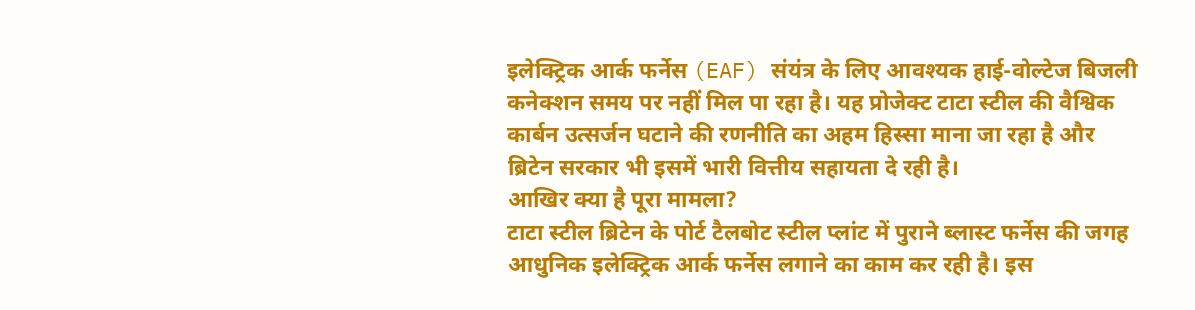इलेक्ट्रिक आर्क फर्नेस (EAF) संयंत्र के लिए आवश्यक हाई-वोल्टेज बिजली कनेक्शन समय पर नहीं मिल पा रहा है। यह प्रोजेक्ट टाटा स्टील की वैश्विक कार्बन उत्सर्जन घटाने की रणनीति का अहम हिस्सा माना जा रहा है और ब्रिटेन सरकार भी इसमें भारी वित्तीय सहायता दे रही है।
आखिर क्या है पूरा मामला?
टाटा स्टील ब्रिटेन के पोर्ट टैलबोट स्टील प्लांट में पुराने ब्लास्ट फर्नेस की जगह आधुनिक इलेक्ट्रिक आर्क फर्नेस लगाने का काम कर रही है। इस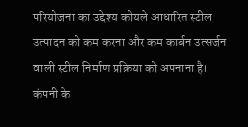परियोजना का उद्देश्य कोयले आधारित स्टील उत्पादन को कम करना और कम कार्बन उत्सर्जन वाली स्टील निर्माण प्रक्रिया को अपनाना है।
कंपनी के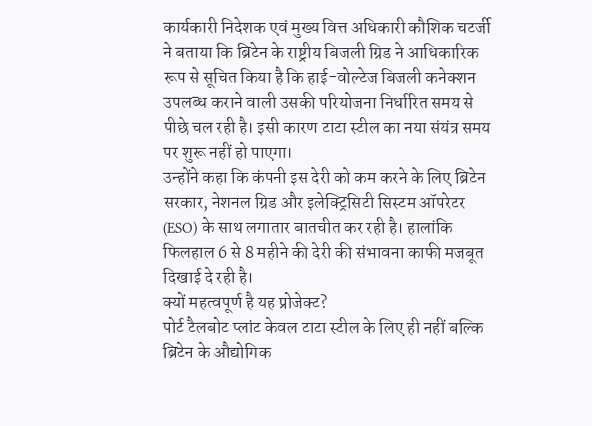कार्यकारी निदेशक एवं मुख्य वित्त अधिकारी कौशिक चटर्जी ने बताया कि ब्रिटेन के राष्ट्रीय बिजली ग्रिड ने आधिकारिक रूप से सूचित किया है कि हाई-वोल्टेज बिजली कनेक्शन उपलब्ध कराने वाली उसकी परियोजना निर्धारित समय से पीछे चल रही है। इसी कारण टाटा स्टील का नया संयंत्र समय पर शुरू नहीं हो पाएगा।
उन्होंने कहा कि कंपनी इस देरी को कम करने के लिए ब्रिटेन सरकार, नेशनल ग्रिड और इलेक्ट्रिसिटी सिस्टम ऑपरेटर (ESO) के साथ लगातार बातचीत कर रही है। हालांकि फिलहाल 6 से 8 महीने की देरी की संभावना काफी मजबूत दिखाई दे रही है।
क्यों महत्वपूर्ण है यह प्रोजेक्ट?
पोर्ट टैलबोट प्लांट केवल टाटा स्टील के लिए ही नहीं बल्कि ब्रिटेन के औद्योगिक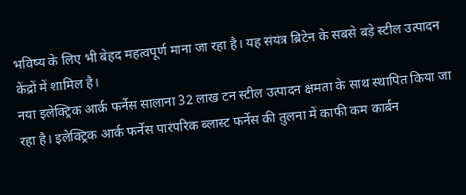भविष्य के लिए भी बेहद महत्वपूर्ण माना जा रहा है। यह संयंत्र ब्रिटेन के सबसे बड़े स्टील उत्पादन केंद्रों में शामिल है।
नया इलेक्ट्रिक आर्क फर्नेस सालाना 32 लाख टन स्टील उत्पादन क्षमता के साथ स्थापित किया जा रहा है। इलेक्ट्रिक आर्क फर्नेस पारंपरिक ब्लास्ट फर्नेस की तुलना में काफी कम कार्बन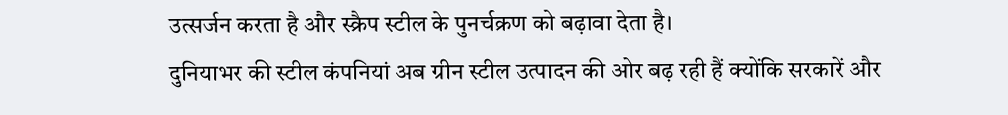उत्सर्जन करता है और स्क्रैप स्टील के पुनर्चक्रण को बढ़ावा देता है।
दुनियाभर की स्टील कंपनियां अब ग्रीन स्टील उत्पादन की ओर बढ़ रही हैं क्योंकि सरकारें और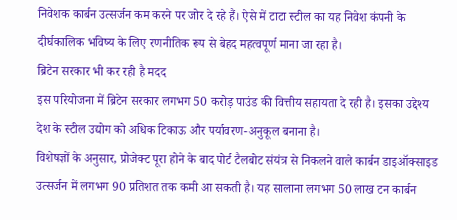निवेशक कार्बन उत्सर्जन कम करने पर जोर दे रहे हैं। ऐसे में टाटा स्टील का यह निवेश कंपनी के दीर्घकालिक भविष्य के लिए रणनीतिक रूप से बेहद महत्वपूर्ण माना जा रहा है।
ब्रिटेन सरकार भी कर रही है मदद
इस परियोजना में ब्रिटेन सरकार लगभग 50 करोड़ पाउंड की वित्तीय सहायता दे रही है। इसका उद्देश्य देश के स्टील उद्योग को अधिक टिकाऊ और पर्यावरण-अनुकूल बनाना है।
विशेषज्ञों के अनुसार, प्रोजेक्ट पूरा होने के बाद पोर्ट टैलबोट संयंत्र से निकलने वाले कार्बन डाइऑक्साइड उत्सर्जन में लगभग 90 प्रतिशत तक कमी आ सकती है। यह सालाना लगभग 50 लाख टन कार्बन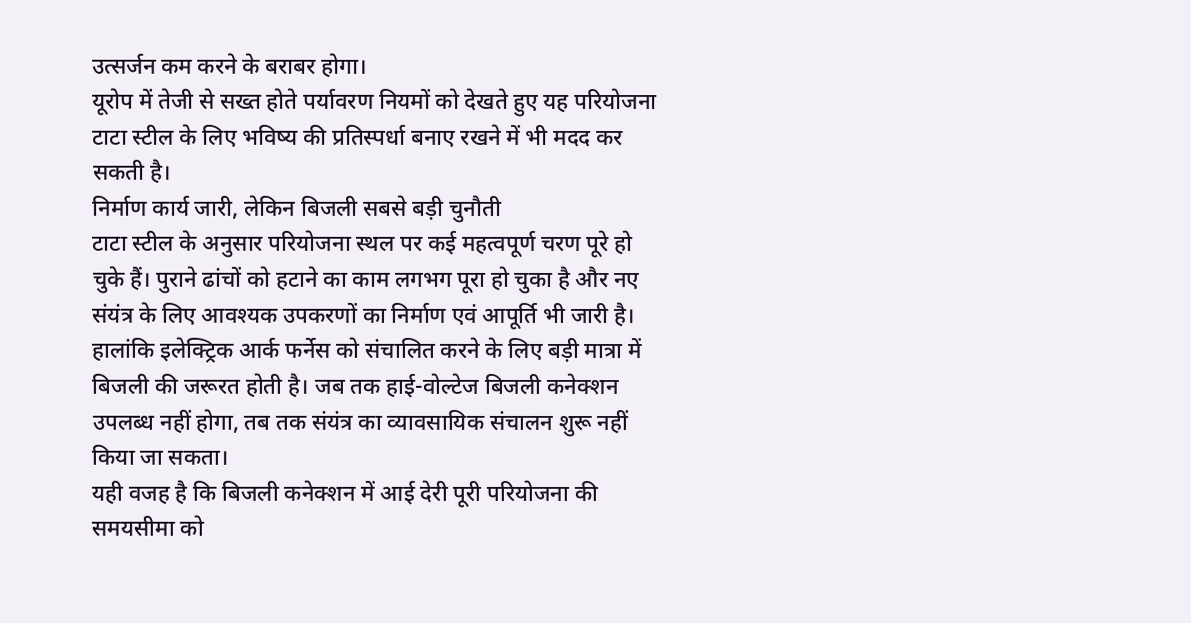उत्सर्जन कम करने के बराबर होगा।
यूरोप में तेजी से सख्त होते पर्यावरण नियमों को देखते हुए यह परियोजना टाटा स्टील के लिए भविष्य की प्रतिस्पर्धा बनाए रखने में भी मदद कर सकती है।
निर्माण कार्य जारी, लेकिन बिजली सबसे बड़ी चुनौती
टाटा स्टील के अनुसार परियोजना स्थल पर कई महत्वपूर्ण चरण पूरे हो चुके हैं। पुराने ढांचों को हटाने का काम लगभग पूरा हो चुका है और नए संयंत्र के लिए आवश्यक उपकरणों का निर्माण एवं आपूर्ति भी जारी है।
हालांकि इलेक्ट्रिक आर्क फर्नेस को संचालित करने के लिए बड़ी मात्रा में बिजली की जरूरत होती है। जब तक हाई-वोल्टेज बिजली कनेक्शन उपलब्ध नहीं होगा, तब तक संयंत्र का व्यावसायिक संचालन शुरू नहीं किया जा सकता।
यही वजह है कि बिजली कनेक्शन में आई देरी पूरी परियोजना की समयसीमा को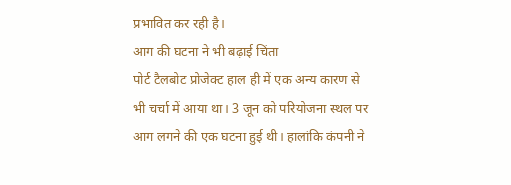प्रभावित कर रही है।
आग की घटना ने भी बढ़ाई चिंता
पोर्ट टैलबोट प्रोजेक्ट हाल ही में एक अन्य कारण से भी चर्चा में आया था। 3 जून को परियोजना स्थल पर आग लगने की एक घटना हुई थी। हालांकि कंपनी ने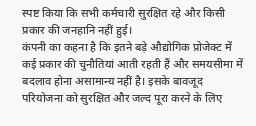स्पष्ट किया कि सभी कर्मचारी सुरक्षित रहे और किसी प्रकार की जनहानि नहीं हुई।
कंपनी का कहना है कि इतने बड़े औद्योगिक प्रोजेक्ट में कई प्रकार की चुनौतियां आती रहती हैं और समयसीमा में बदलाव होना असामान्य नहीं है। इसके बावजूद परियोजना को सुरक्षित और जल्द पूरा करने के लिए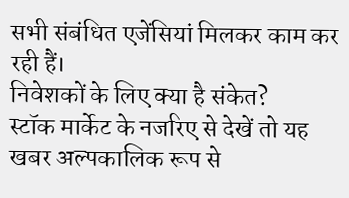सभी संबंधित एजेंसियां मिलकर काम कर रही हैं।
निवेशकों के लिए क्या है संकेत?
स्टॉक मार्केट के नजरिए से देखें तो यह खबर अल्पकालिक रूप से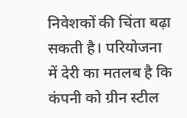निवेशकों की चिंता बढ़ा सकती है। परियोजना में देरी का मतलब है कि कंपनी को ग्रीन स्टील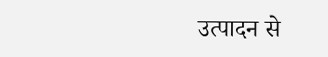उत्पादन से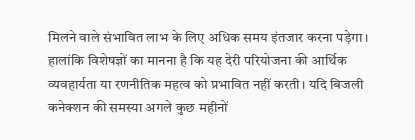मिलने वाले संभावित लाभ के लिए अधिक समय इंतजार करना पड़ेगा।
हालांकि विशेषज्ञों का मानना है कि यह देरी परियोजना की आर्थिक व्यवहार्यता या रणनीतिक महत्व को प्रभावित नहीं करती। यदि बिजली कनेक्शन की समस्या अगले कुछ महीनों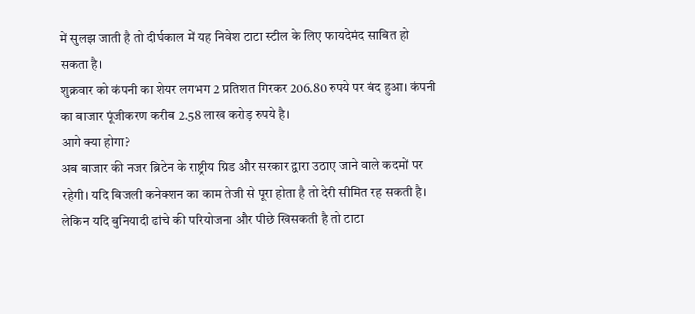में सुलझ जाती है तो दीर्घकाल में यह निवेश टाटा स्टील के लिए फायदेमंद साबित हो सकता है।
शुक्रवार को कंपनी का शेयर लगभग 2 प्रतिशत गिरकर 206.80 रुपये पर बंद हुआ। कंपनी का बाजार पूंजीकरण करीब 2.58 लाख करोड़ रुपये है।
आगे क्या होगा?
अब बाजार की नजर ब्रिटेन के राष्ट्रीय ग्रिड और सरकार द्वारा उठाए जाने वाले कदमों पर रहेगी। यदि बिजली कनेक्शन का काम तेजी से पूरा होता है तो देरी सीमित रह सकती है। लेकिन यदि बुनियादी ढांचे की परियोजना और पीछे खिसकती है तो टाटा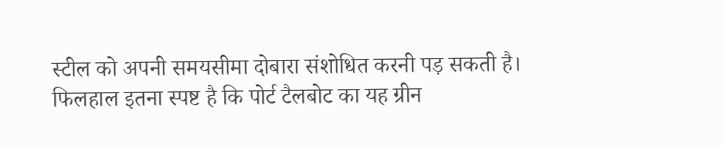स्टील को अपनी समयसीमा दोबारा संशोधित करनी पड़ सकती है।
फिलहाल इतना स्पष्ट है कि पोर्ट टैलबोट का यह ग्रीन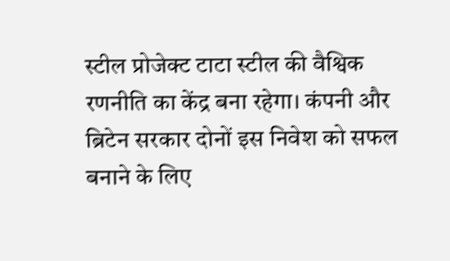स्टील प्रोजेक्ट टाटा स्टील की वैश्विक रणनीति का केंद्र बना रहेगा। कंपनी और ब्रिटेन सरकार दोनों इस निवेश को सफल बनाने के लिए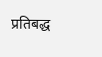प्रतिबद्ध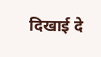दिखाई दे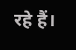रहे हैं।